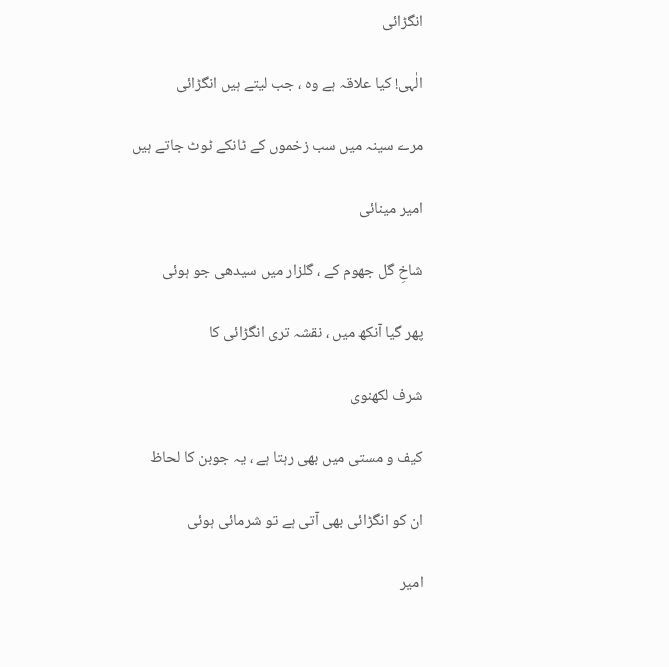انگڑائی

الٰہی! کیا علاقہ ہے وہ ، جب لیتے ہیں انگڑائی

مرے سینہ میں سب زخموں کے ٹانکے ٹوٹ جاتے ہیں

امیر مینائی

شاخِ گل جھوم کے ، گلزار میں سیدھی جو ہوئی

پھر گیا آنکھ میں ، نقشہ تری انگڑائی کا

شرف لکھنوی

کیف و مستی میں بھی رہتا ہے ، یہ جوبن کا لحاظ

ان کو انگڑائی بھی آتی ہے تو شرمائی ہوئی

امیر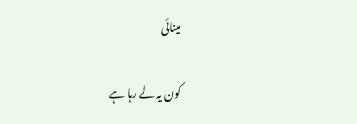مینائی

کون یہ لے رہا ہے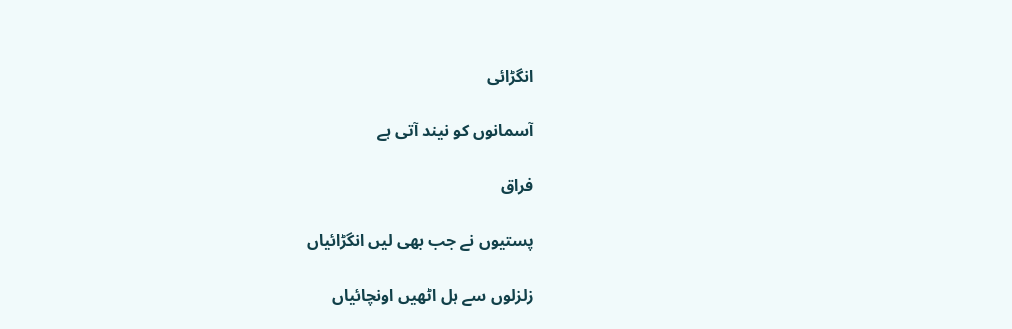انگڑائی

آسمانوں کو نیند آتی ہے

فراق

پستیوں نے جب بھی لیں انگڑائیاں

زلزلوں سے ہل اٹھیں اونچائیاں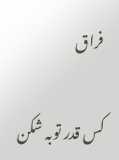فراق

کس قدر توبہ شکن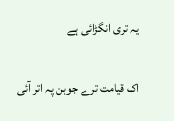یہ تری انگڑائی ہے

اک قیامت ترے جوبن پہ اتر آئی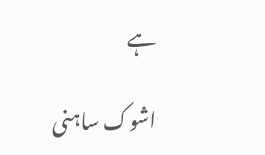ہے

اشوک ساہنی